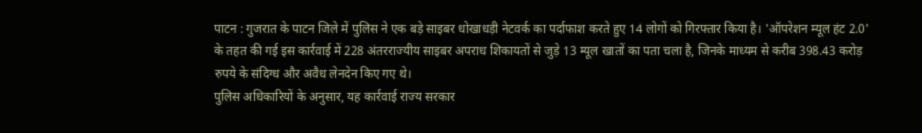पाटन : गुजरात के पाटन जिले में पुलिस ने एक बड़े साइबर धोखाधड़ी नेटवर्क का पर्दाफाश करते हुए 14 लोगों को गिरफ्तार किया है। 'ऑपरेशन म्यूल हंट 2.0' के तहत की गई इस कार्रवाई में 228 अंतरराज्यीय साइबर अपराध शिकायतों से जुड़े 13 म्यूल खातों का पता चला है, जिनके माध्यम से करीब 398.43 करोड़ रुपये के संदिग्ध और अवैध लेनदेन किए गए थे।
पुलिस अधिकारियों के अनुसार, यह कार्रवाई राज्य सरकार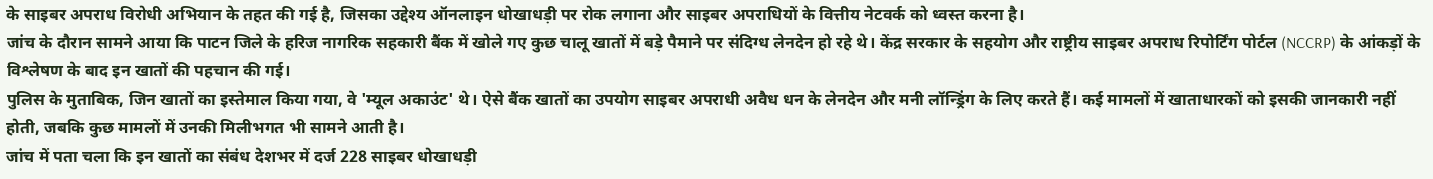के साइबर अपराध विरोधी अभियान के तहत की गई है, जिसका उद्देश्य ऑनलाइन धोखाधड़ी पर रोक लगाना और साइबर अपराधियों के वित्तीय नेटवर्क को ध्वस्त करना है।
जांच के दौरान सामने आया कि पाटन जिले के हरिज नागरिक सहकारी बैंक में खोले गए कुछ चालू खातों में बड़े पैमाने पर संदिग्ध लेनदेन हो रहे थे। केंद्र सरकार के सहयोग और राष्ट्रीय साइबर अपराध रिपोर्टिंग पोर्टल (NCCRP) के आंकड़ों के विश्लेषण के बाद इन खातों की पहचान की गई।
पुलिस के मुताबिक, जिन खातों का इस्तेमाल किया गया, वे 'म्यूल अकाउंट' थे। ऐसे बैंक खातों का उपयोग साइबर अपराधी अवैध धन के लेनदेन और मनी लॉन्ड्रिंग के लिए करते हैं। कई मामलों में खाताधारकों को इसकी जानकारी नहीं होती, जबकि कुछ मामलों में उनकी मिलीभगत भी सामने आती है।
जांच में पता चला कि इन खातों का संबंध देशभर में दर्ज 228 साइबर धोखाधड़ी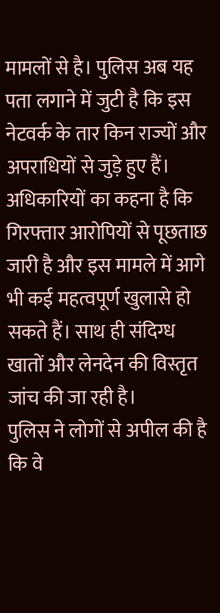मामलों से है। पुलिस अब यह पता लगाने में जुटी है कि इस नेटवर्क के तार किन राज्यों और अपराधियों से जुड़े हुए हैं।
अधिकारियों का कहना है कि गिरफ्तार आरोपियों से पूछताछ जारी है और इस मामले में आगे भी कई महत्वपूर्ण खुलासे हो सकते हैं। साथ ही संदिग्ध खातों और लेनदेन की विस्तृत जांच की जा रही है।
पुलिस ने लोगों से अपील की है कि वे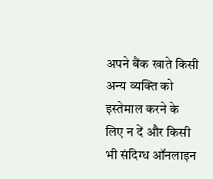अपने बैंक खाते किसी अन्य व्यक्ति को इस्तेमाल करने के लिए न दें और किसी भी संदिग्ध ऑनलाइन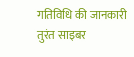गतिविधि की जानकारी तुरंत साइबर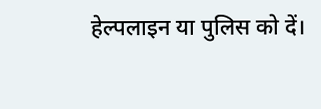हेल्पलाइन या पुलिस को दें।